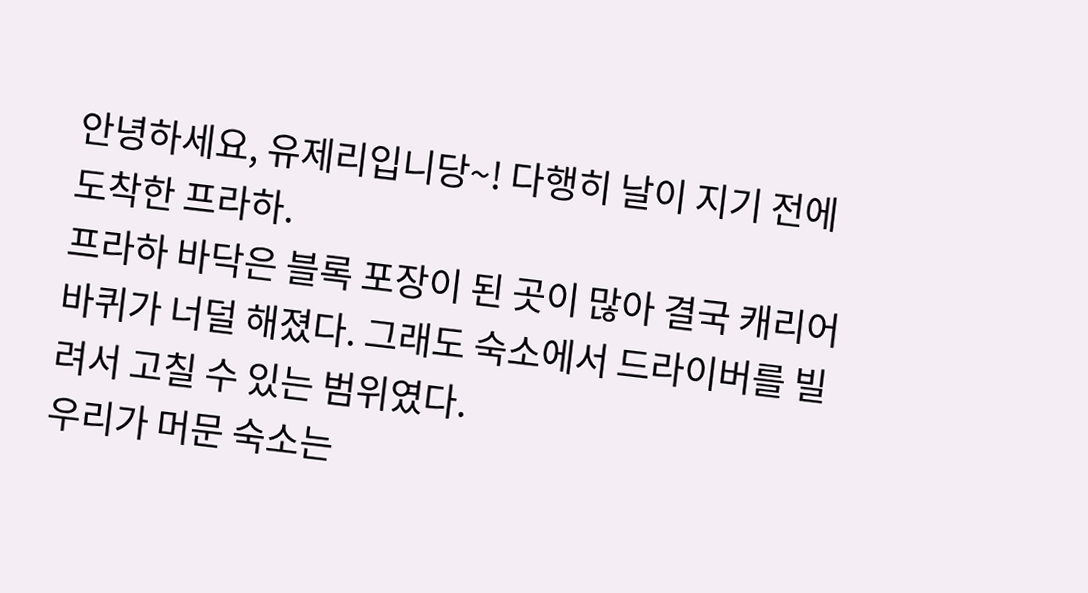안녕하세요, 유제리입니당~! 다행히 날이 지기 전에 도착한 프라하.
프라하 바닥은 블록 포장이 된 곳이 많아 결국 캐리어 바퀴가 너덜 해졌다. 그래도 숙소에서 드라이버를 빌려서 고칠 수 있는 범위였다.
우리가 머문 숙소는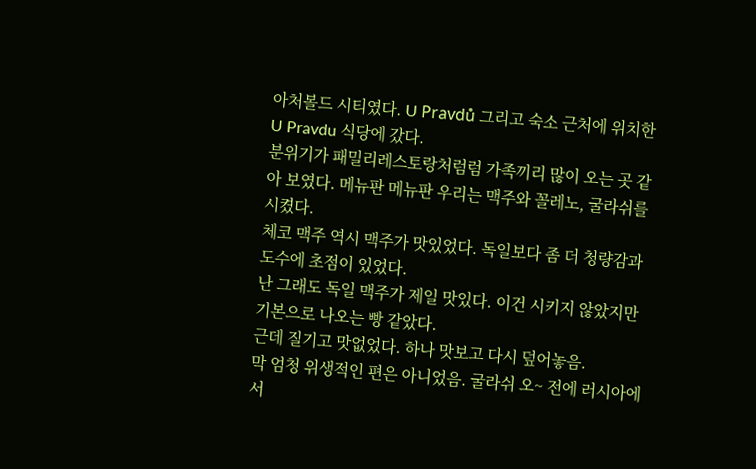아처볼드 시티였다. U Pravdů 그리고 숙소 근처에 위치한 U Pravdu 식당에 갔다.
분위기가 패밀리레스토랑처럼럼 가족끼리 많이 오는 곳 같아 보였다. 메뉴판 메뉴판 우리는 맥주와 꼴레노, 굴라쉬를 시켰다.
체코 맥주 역시 맥주가 맛있었다. 독일보다 좀 더 청량감과 도수에 초점이 있었다.
난 그래도 독일 맥주가 제일 맛있다. 이건 시키지 않았지만 기본으로 나오는 빵 같았다.
근데 질기고 맛없었다. 하나 맛보고 다시 덮어놓음.
막 엄청 위생적인 편은 아니었음. 굴라쉬 오~ 전에 러시아에서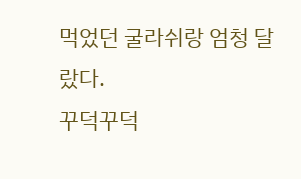먹었던 굴라쉬랑 엄청 달랐다.
꾸덕꾸덕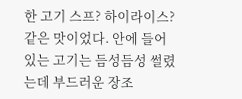한 고기 스프? 하이라이스?
같은 맛이었다. 안에 들어 있는 고기는 듬성듬성 썰렸는데 부드러운 장조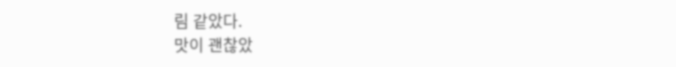림 같았다.
맛이 괜찮았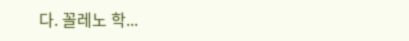다. 꼴레노 학...